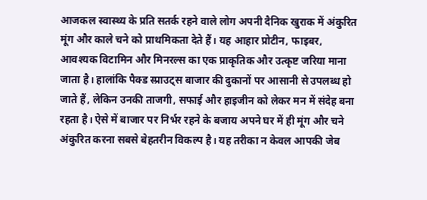आजकल स्वास्थ्य के प्रति सतर्क रहने वाले लोग अपनी दैनिक खुराक में अंकुरित मूंग और काले चने को प्राथमिकता देते हैं। यह आहार प्रोटीन, फाइबर, आवश्यक विटामिन और मिनरल्स का एक प्राकृतिक और उत्कृष्ट जरिया माना जाता है। हालांकि पैक्ड स्प्राउट्स बाजार की दुकानों पर आसानी से उपलब्ध हो जाते हैं, लेकिन उनकी ताजगी, सफाई और हाइजीन को लेकर मन में संदेह बना रहता है। ऐसे में बाजार पर निर्भर रहने के बजाय अपने घर में ही मूंग और चने अंकुरित करना सबसे बेहतरीन विकल्प है। यह तरीका न केवल आपकी जेब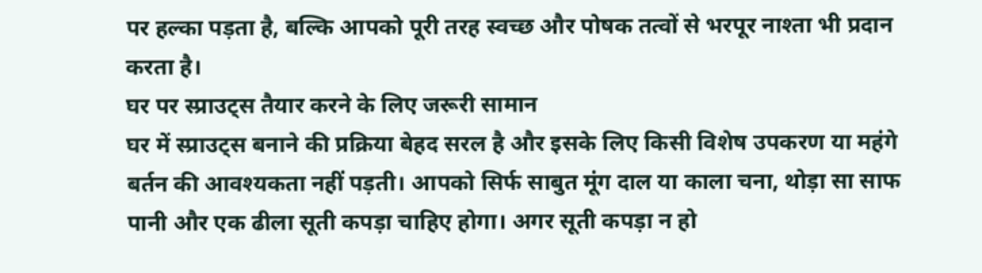पर हल्का पड़ता है, बल्कि आपको पूरी तरह स्वच्छ और पोषक तत्वों से भरपूर नाश्ता भी प्रदान करता है।
घर पर स्प्राउट्स तैयार करने के लिए जरूरी सामान
घर में स्प्राउट्स बनाने की प्रक्रिया बेहद सरल है और इसके लिए किसी विशेष उपकरण या महंगे बर्तन की आवश्यकता नहीं पड़ती। आपको सिर्फ साबुत मूंग दाल या काला चना, थोड़ा सा साफ पानी और एक ढीला सूती कपड़ा चाहिए होगा। अगर सूती कपड़ा न हो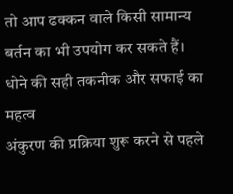तो आप ढक्कन वाले किसी सामान्य बर्तन का भी उपयोग कर सकते हैं।
धोने की सही तकनीक और सफाई का महत्व
अंकुरण की प्रक्रिया शुरू करने से पहले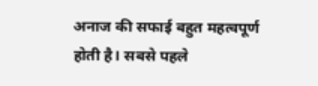अनाज की सफाई बहुत महत्वपूर्ण होती है। सबसे पहले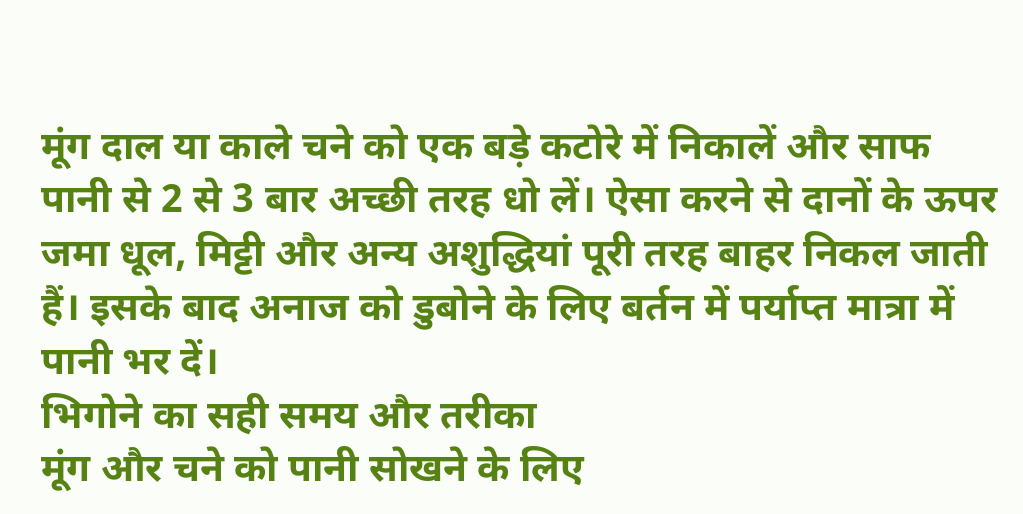मूंग दाल या काले चने को एक बड़े कटोरे में निकालें और साफ पानी से 2 से 3 बार अच्छी तरह धो लें। ऐसा करने से दानों के ऊपर जमा धूल, मिट्टी और अन्य अशुद्धियां पूरी तरह बाहर निकल जाती हैं। इसके बाद अनाज को डुबोने के लिए बर्तन में पर्याप्त मात्रा में पानी भर दें।
भिगोने का सही समय और तरीका
मूंग और चने को पानी सोखने के लिए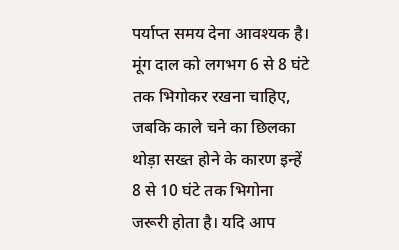पर्याप्त समय देना आवश्यक है। मूंग दाल को लगभग 6 से 8 घंटे तक भिगोकर रखना चाहिए, जबकि काले चने का छिलका थोड़ा सख्त होने के कारण इन्हें 8 से 10 घंटे तक भिगोना जरूरी होता है। यदि आप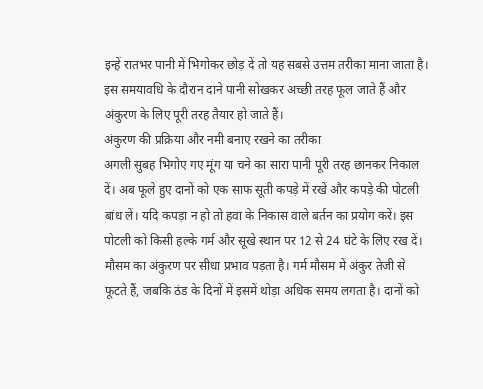इन्हें रातभर पानी में भिगोकर छोड़ दें तो यह सबसे उत्तम तरीका माना जाता है। इस समयावधि के दौरान दाने पानी सोखकर अच्छी तरह फूल जाते हैं और अंकुरण के लिए पूरी तरह तैयार हो जाते हैं।
अंकुरण की प्रक्रिया और नमी बनाए रखने का तरीका
अगली सुबह भिगोए गए मूंग या चने का सारा पानी पूरी तरह छानकर निकाल दें। अब फूले हुए दानों को एक साफ सूती कपड़े में रखें और कपड़े की पोटली बांध लें। यदि कपड़ा न हो तो हवा के निकास वाले बर्तन का प्रयोग करें। इस पोटली को किसी हल्के गर्म और सूखे स्थान पर 12 से 24 घंटे के लिए रख दें। मौसम का अंकुरण पर सीधा प्रभाव पड़ता है। गर्म मौसम में अंकुर तेजी से फूटते हैं, जबकि ठंड के दिनों में इसमें थोड़ा अधिक समय लगता है। दानों को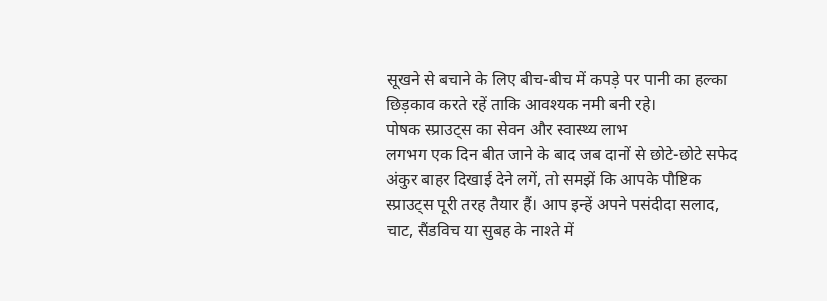सूखने से बचाने के लिए बीच-बीच में कपड़े पर पानी का हल्का छिड़काव करते रहें ताकि आवश्यक नमी बनी रहे।
पोषक स्प्राउट्स का सेवन और स्वास्थ्य लाभ
लगभग एक दिन बीत जाने के बाद जब दानों से छोटे-छोटे सफेद अंकुर बाहर दिखाई देने लगें, तो समझें कि आपके पौष्टिक स्प्राउट्स पूरी तरह तैयार हैं। आप इन्हें अपने पसंदीदा सलाद, चाट, सैंडविच या सुबह के नाश्ते में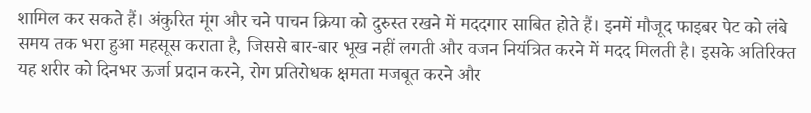शामिल कर सकते हैं। अंकुरित मूंग और चने पाचन क्रिया को दुरुस्त रखने में मददगार साबित होते हैं। इनमें मौजूद फाइबर पेट को लंबे समय तक भरा हुआ महसूस कराता है, जिससे बार-बार भूख नहीं लगती और वजन नियंत्रित करने में मदद मिलती है। इसके अतिरिक्त यह शरीर को दिनभर ऊर्जा प्रदान करने, रोग प्रतिरोधक क्षमता मजबूत करने और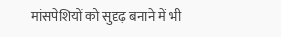मांसपेशियों को सुदृढ़ बनाने में भी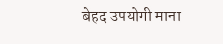बेहद उपयोगी माना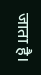जाता है।